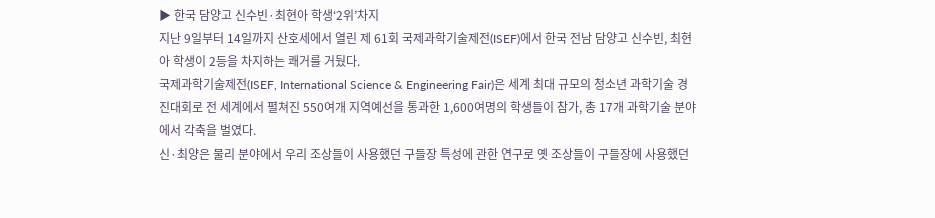▶ 한국 담양고 신수빈·최현아 학생‘2위’차지
지난 9일부터 14일까지 산호세에서 열린 제 61회 국제과학기술제전(ISEF)에서 한국 전남 담양고 신수빈, 최현아 학생이 2등을 차지하는 쾌거를 거뒀다.
국제과학기술제전(ISEF, International Science & Engineering Fair)은 세계 최대 규모의 청소년 과학기술 경진대회로 전 세계에서 펼쳐진 550여개 지역예선을 통과한 1,600여명의 학생들이 참가, 총 17개 과학기술 분야에서 각축을 벌였다.
신·최양은 물리 분야에서 우리 조상들이 사용했던 구들장 특성에 관한 연구로 옛 조상들이 구들장에 사용했던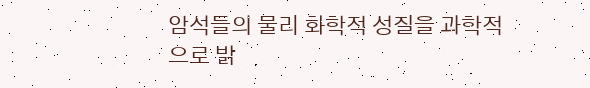암석들의 물리 화학적 성질을 과학적으로 밝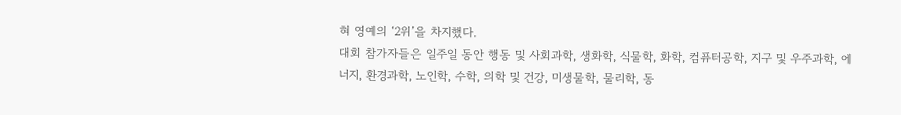혀 영예의 ‘2위’을 차지했다.
대회 참가자들은 일주일 동안 행동 및 사회과학, 생화학, 식물학, 화학, 컴퓨터공학, 지구 및 우주과학, 에너지, 환경과학, 노인학, 수학, 의학 및 건강, 미생물학, 물리학, 동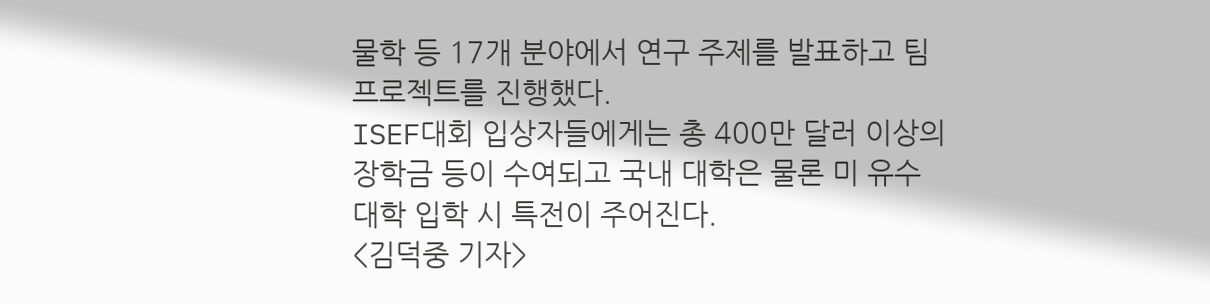물학 등 17개 분야에서 연구 주제를 발표하고 팀 프로젝트를 진행했다.
ISEF대회 입상자들에게는 총 400만 달러 이상의 장학금 등이 수여되고 국내 대학은 물론 미 유수 대학 입학 시 특전이 주어진다.
<김덕중 기자>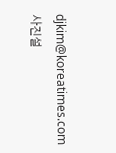djkim@koreatimes.com
사진설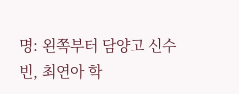명: 왼쪽부터 담양고 신수빈, 최연아 학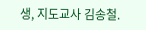생, 지도교사 김송철.